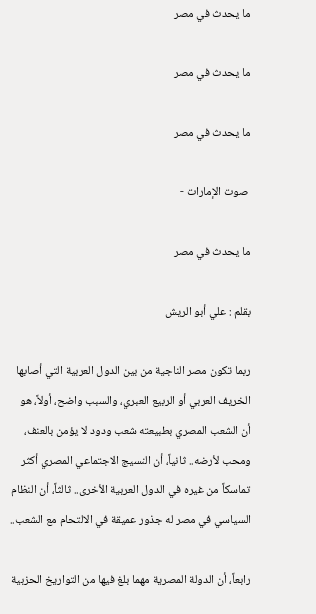ما يحدث في مصر

ما يحدث في مصر

ما يحدث في مصر

 صوت الإمارات -

ما يحدث في مصر

بقلم : علي أبو الريش

ربما تكون مصر الناجية من بين الدول العربية التي أصابها الخريف العربي أو الربيع العبري، والسبب واضح، أولاً، هو أن الشعب المصري بطبيعته شعب ودود لا يؤمن بالعنف، ومحب لأرضه.. ثانياً، أن النسيج الاجتماعي المصري أكثر تماسكاً من غيره في الدول العربية الأخرى.. ثالثاً، أن النظام السياسي في مصر له جذور عميقة في الالتحام مع الشعب..

رابعاً، أن الدولة المصرية مهما بلغ فيها من التواريخ الحزبية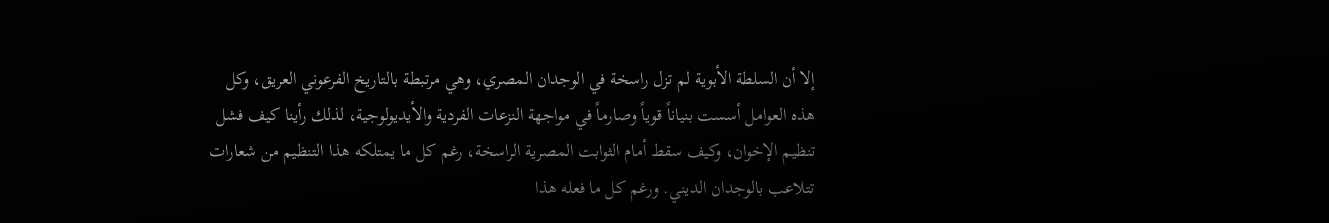إلا أن السلطة الأبوية لم تزل راسخة في الوجدان المصري، وهي مرتبطة بالتاريخ الفرعوني العريق، وكل هذه العوامل أسست بنياناً قوياً وصارماً في مواجهة النزعات الفردية والأيديولوجية، لذلك رأينا كيف فشل تنظيم الإخوان، وكيف سقط أمام الثوابت المصرية الراسخة، رغم كل ما يمتلكه هذا التنظيم من شعارات تتلاعب بالوجدان الديني. ورغم كل ما فعله هذا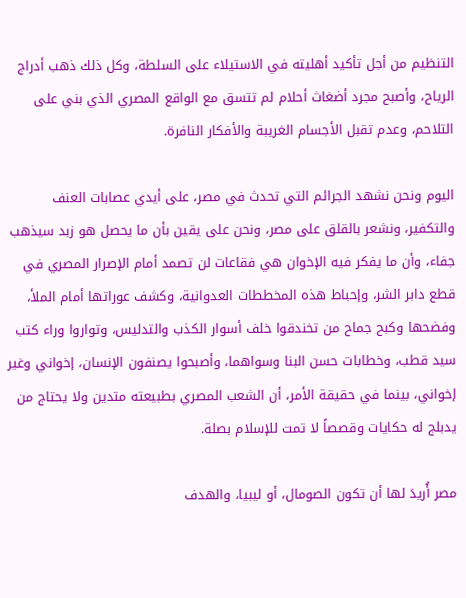التنظيم من أجل تأكيد أهليته في الاستيلاء على السلطة، وكل ذلك ذهب أدراج الرياح، وأصبح مجرد أضغاث أحلام لم تتسق مع الواقع المصري الذي بني على التلاحم، وعدم تقبل الأجسام الغريبة والأفكار النافرة.

اليوم ونحن نشهد الجرائم التي تحدث في مصر، على أيدي عصابات العنف والتكفير، ونشعر بالقلق على مصر، ونحن على يقين بأن ما يحصل هو زبد سيذهب جفاء، وأن ما يفكر فيه الإخوان هي فقاعات لن تصمد أمام الإصرار المصري في قطع دابر الشر، وإحباط هذه المخططات العدوانية، وكشف عوراتها أمام الملأ، وفضحها وكبح جماح من تخندقوا خلف أسوار الكذب والتدليس، وتواروا وراء كتب سيد قطب، وخطابات حسن البنا وسواهما، وأصبحوا يصنفون الإنسان، إخواني وغير إخواني، بينما في حقيقة الأمر، أن الشعب المصري بطبيعته متدين ولا يحتاج من يدبلج له حكايات وقصصاً لا تمت للإسلام بصلة.

مصر أُريدَ لها أن تكون الصومال، أو ليبيا، والهدف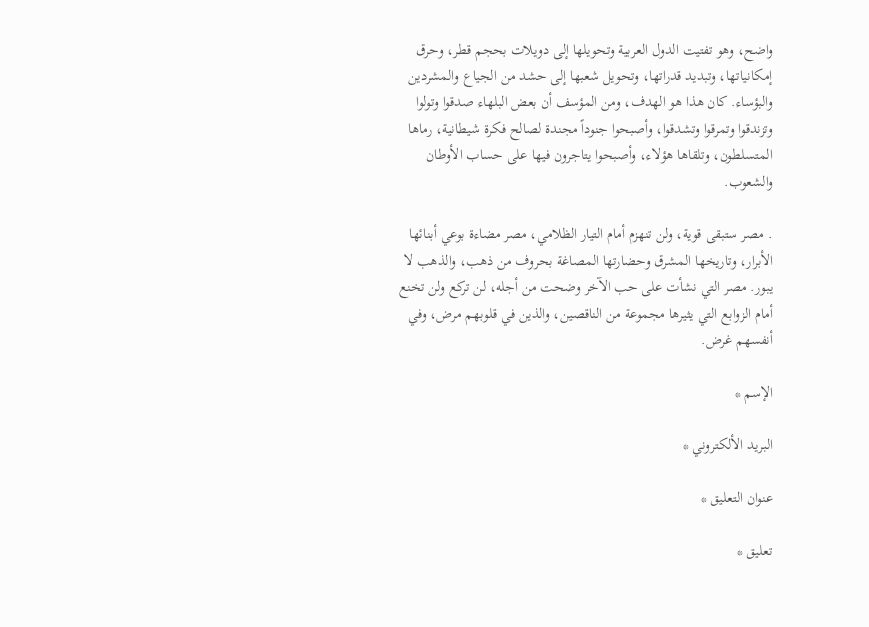واضح، وهو تفتيت الدول العربية وتحويلها إلى دويلات بحجم قطر، وحرق إمكانياتها، وتبديد قدراتها، وتحويل شعبها إلى حشد من الجياع والمشردين والبؤساء. كان هذا هو الهدف، ومن المؤسف أن بعض البلهاء صدقوا وتولوا وتزندقوا وتمرقوا وتشدقوا، وأصبحوا جنوداً مجندة لصالح فكرة شيطانية، رماها المتسلطون، وتلقاها هؤلاء، وأصبحوا يتاجرون فيها على حساب الأوطان والشعوب.

. مصر ستبقى قوية، ولن تنهزم أمام التيار الظلامي، مصر مضاءة بوعي أبنائها الأبرار، وتاريخها المشرق وحضارتها المصاغة بحروف من ذهب، والذهب لا يبور. مصر التي نشأت على حب الآخر وضحت من أجله، لن تركع ولن تخنع أمام الزوابع التي يثيرها مجموعة من الناقصين، والذين في قلوبهم مرض، وفي أنفسهم غرض.

الإسم *

البريد الألكتروني *

عنوان التعليق *

تعليق *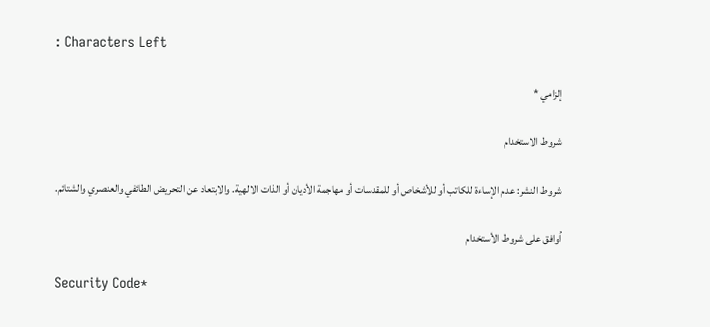: Characters Left

إلزامي *

شروط الاستخدام

شروط النشر: عدم الإساءة للكاتب أو للأشخاص أو للمقدسات أو مهاجمة الأديان أو الذات الالهية. والابتعاد عن التحريض الطائفي والعنصري والشتائم.

اُوافق على شروط الأستخدام

Security Code*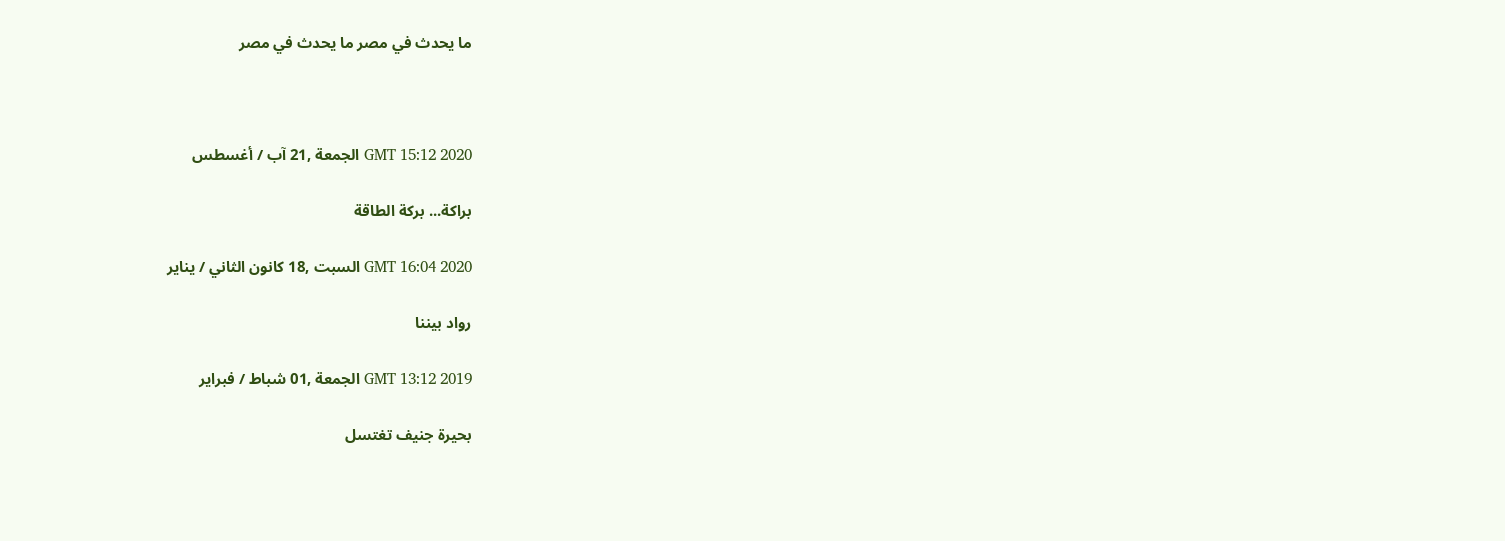ما يحدث في مصر ما يحدث في مصر



GMT 15:12 2020 الجمعة ,21 آب / أغسطس

براكة... بركة الطاقة

GMT 16:04 2020 السبت ,18 كانون الثاني / يناير

رواد بيننا

GMT 13:12 2019 الجمعة ,01 شباط / فبراير

بحيرة جنيف تغتسل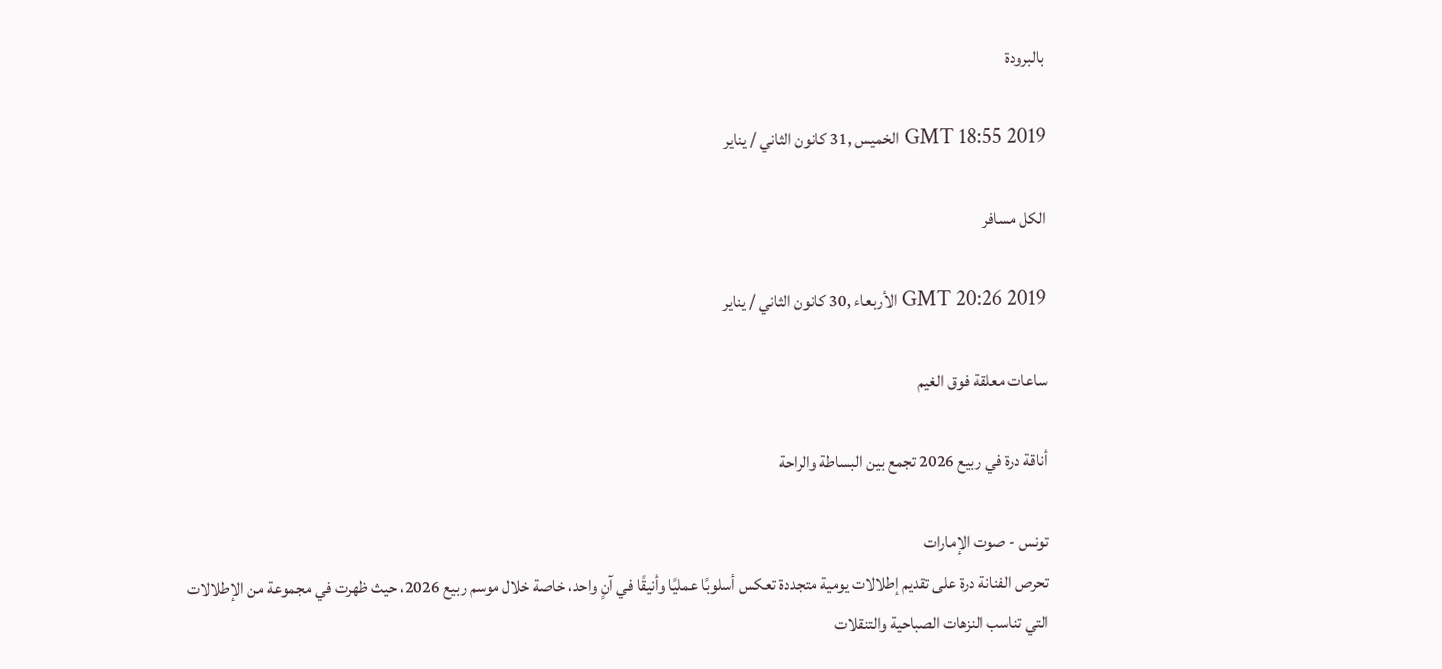بالبرودة

GMT 18:55 2019 الخميس ,31 كانون الثاني / يناير

الكل مسافر

GMT 20:26 2019 الأربعاء ,30 كانون الثاني / يناير

ساعات معلقة فوق الغيم

أناقة درة في ربيع 2026 تجمع بين البساطة والراحة

تونس - صوت الإمارات
تحرص الفنانة درة على تقديم إطلالات يومية متجددة تعكس أسلوبًا عمليًا وأنيقًا في آنٍ واحد، خاصة خلال موسم ربيع 2026، حيث ظهرت في مجموعة من الإطلالات التي تناسب النزهات الصباحية والتنقلات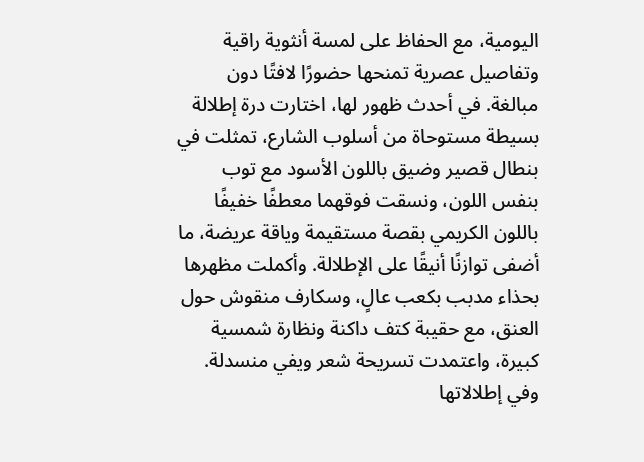اليومية، مع الحفاظ على لمسة أنثوية راقية وتفاصيل عصرية تمنحها حضورًا لافتًا دون مبالغة. في أحدث ظهور لها، اختارت درة إطلالة بسيطة مستوحاة من أسلوب الشارع، تمثلت في بنطال قصير وضيق باللون الأسود مع توب بنفس اللون، ونسقت فوقهما معطفًا خفيفًا باللون الكريمي بقصة مستقيمة وياقة عريضة، ما أضفى توازنًا أنيقًا على الإطلالة. وأكملت مظهرها بحذاء مدبب بكعب عالٍ، وسكارف منقوش حول العنق، مع حقيبة كتف داكنة ونظارة شمسية كبيرة، واعتمدت تسريحة شعر ويفي منسدلة. وفي إطلالاتها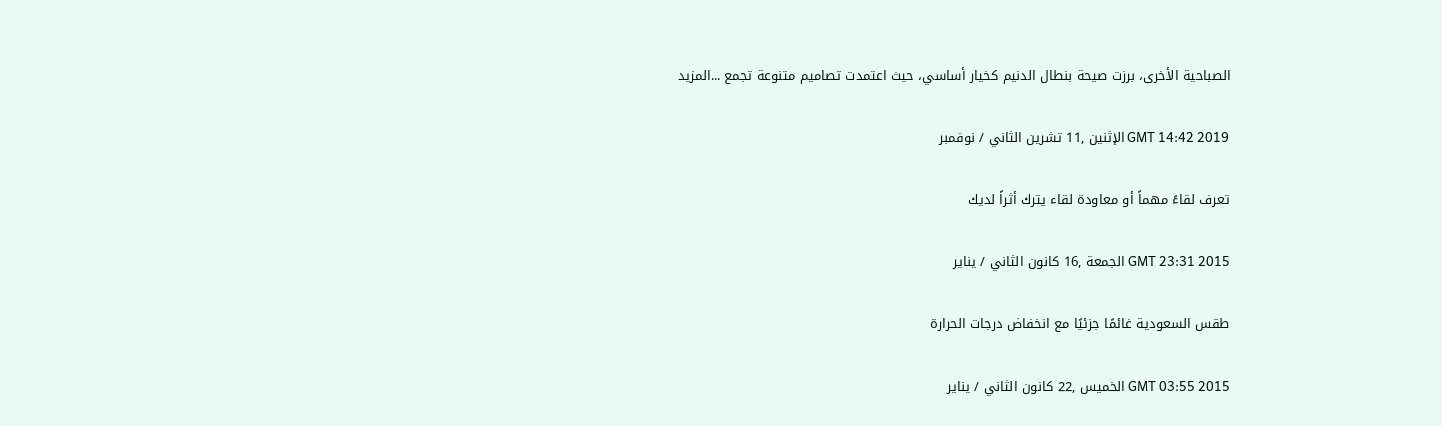الصباحية الأخرى، برزت صيحة بنطال الدنيم كخيار أساسي، حيث اعتمدت تصاميم متنوعة تجمع ...المزيد

GMT 14:42 2019 الإثنين ,11 تشرين الثاني / نوفمبر

تعرف لقاءً مهماً أو معاودة لقاء يترك أثراً لديك

GMT 23:31 2015 الجمعة ,16 كانون الثاني / يناير

طقس السعودية غائمًا جزئيًا مع انخفاض درجات الحرارة

GMT 03:55 2015 الخميس ,22 كانون الثاني / يناير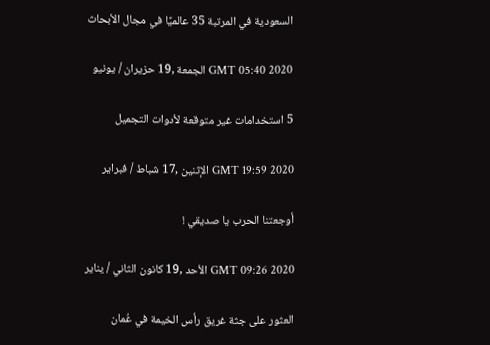السعودية في المرتبة 35 عالميًا في مجال الأبحاث

GMT 05:40 2020 الجمعة ,19 حزيران / يونيو

5 استخدامات غير متوقعة لأدوات التجميل

GMT 19:59 2020 الإثنين ,17 شباط / فبراير

أوجعتنا الحرب يا صديقي !

GMT 09:26 2020 الأحد ,19 كانون الثاني / يناير

العثور على جثة غريق رأس الخيمة في عُمان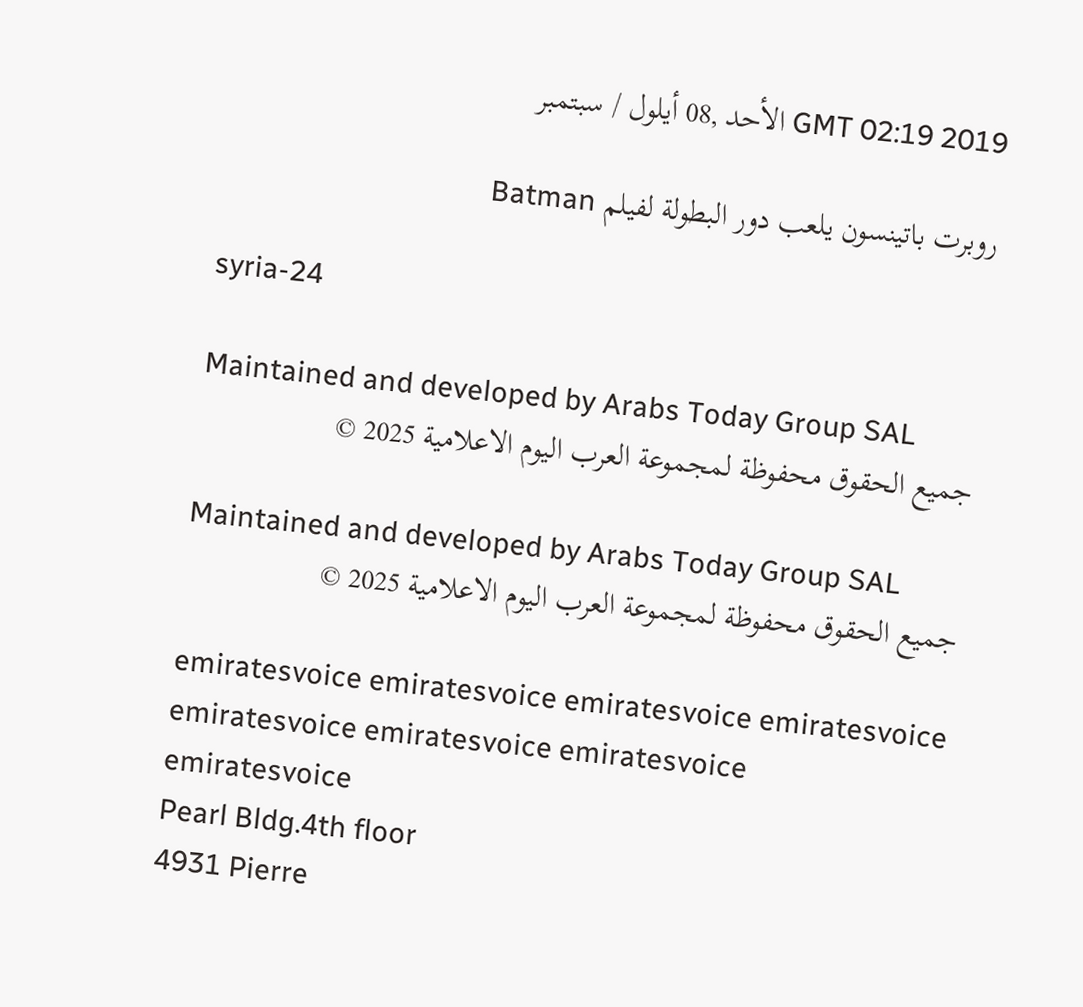GMT 02:19 2019 الأحد ,08 أيلول / سبتمبر

روبرت باتينسون يلعب دور البطولة لفيلم Batman

syria-24

Maintained and developed by Arabs Today Group SAL
جميع الحقوق محفوظة لمجموعة العرب اليوم الاعلامية 2025 ©

Maintained and developed by Arabs Today Group SAL
جميع الحقوق محفوظة لمجموعة العرب اليوم الاعلامية 2025 ©

emiratesvoice emiratesvoice emiratesvoice emiratesvoice
emiratesvoice emiratesvoice emiratesvoice
emiratesvoice
Pearl Bldg.4th floor
4931 Pierre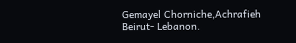Gemayel Chorniche,Achrafieh
Beirut- Lebanon.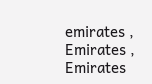emirates , Emirates , Emirates